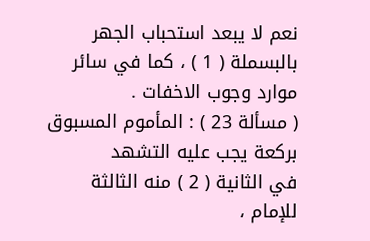نعم لا يبعد استحباب الجهر بالبسملة ( 1 ) ، كما في سائر
موارد وجوب الاخفات .
( مسألة 23 ) : المأموم المسبوق بركعة يجب عليه التشهد
في الثانية ( 2 ) منه الثالثة للإمام ،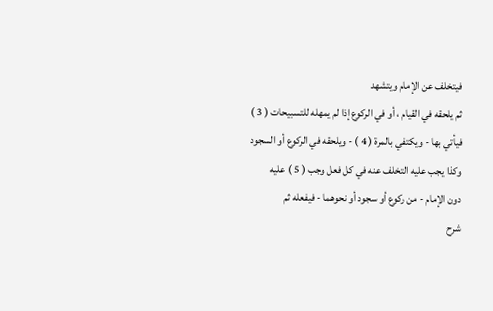فيتخلف عن الإمام ويتشهد
ثم يلحقه في القيام ، أو في الركوع إذا لم يمهله للتسبيحات ( 3 )
فيأتي بها - ويكتفي بالمرة ( 4 ) - ويلحقه في الركوع أو السجود
وكذا يجب عليه التخلف عنه في كل فعل وجب ( 5 ) عليه
دون الإمام - من ركوع أو سجود أو نحوهما - فيفعله ثم
شرح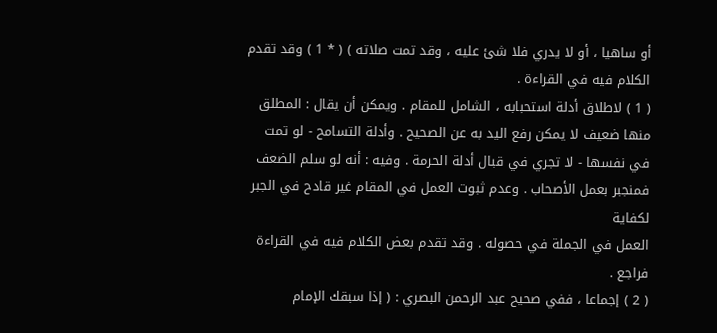أو ساهيا ، أو لا يدري فلا شئ عليه ، وقد تمت صلاته ) ( * 1 ) وقد تقدم
الكلام فيه في القراءة .
( 1 ) لاطلاق أدلة استحبابه ، الشامل للمقام . ويمكن أن يقال : المطلق
منها ضعيف لا يمكن رفع اليد به عن الصحيح . وأدلة التسامح - لو تمت
في نفسها - لا تجري في قبال أدلة الحرمة . وفيه : أنه لو سلم الضعف
فمنجبر بعمل الأصحاب . وعدم ثبوت العمل في المقام غير قادح في الجبر لكفاية
العمل في الجملة في حصوله . وقد تقدم بعض الكلام فيه في القراءة فراجع .
( 2 ) إجماعا ، ففي صحيح عبد الرحمن البصري : ( إذا سبقك الإمام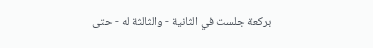بركعة جلست في الثانية - والثالثة له - حتى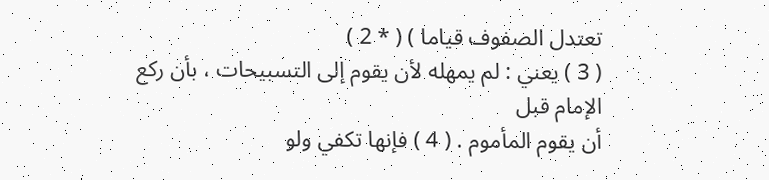تعتدل الصفوف قياما ) ( * 2 )
( 3 ) يعني : لم يمهله لأن يقوم إلى التسبيحات ، بأن ركع الإمام قبل
أن يقوم المأموم . ( 4 ) فإنها تكفي ولو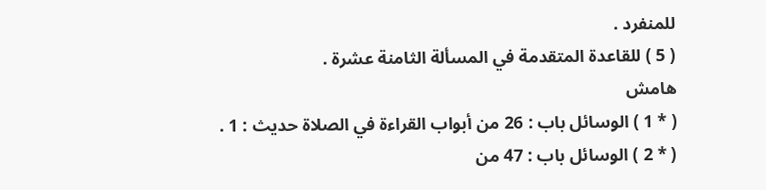للمنفرد .
( 5 ) للقاعدة المتقدمة في المسألة الثامنة عشرة .
هامش
( * 1 ) الوسائل باب : 26 من أبواب القراءة في الصلاة حديث : 1 .
( * 2 ) الوسائل باب : 47 من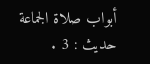أبواب صلاة الجماعة حديث : 3 .